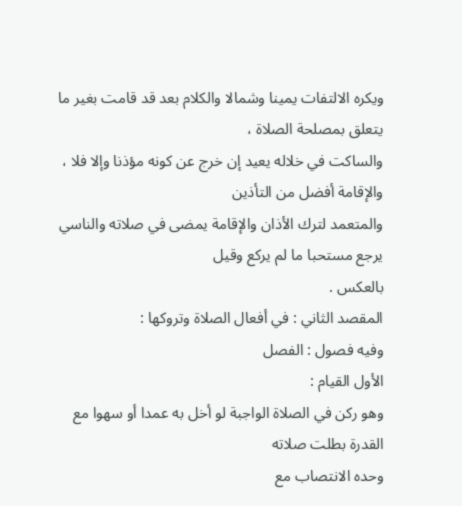ويكره الالتفات يمينا وشمالا والكلام بعد قد قامت بغير ما يتعلق بمصلحة الصلاة ،
والساكت في خلاله يعيد إن خرج عن كونه مؤذنا وإلا فلا ، والإقامة أفضل من التأذين
والمتعمد لترك الأذان والإقامة يمضى في صلاته والناسي يرجع مستحبا ما لم يركع وقيل
بالعكس .
المقصد الثاني : في أفعال الصلاة وتروكها :
وفيه فصول : الفصل
الأول القيام :
وهو ركن في الصلاة الواجبة لو أخل به عمدا أو سهوا مع القدرة بطلت صلاته
وحده الانتصاب مع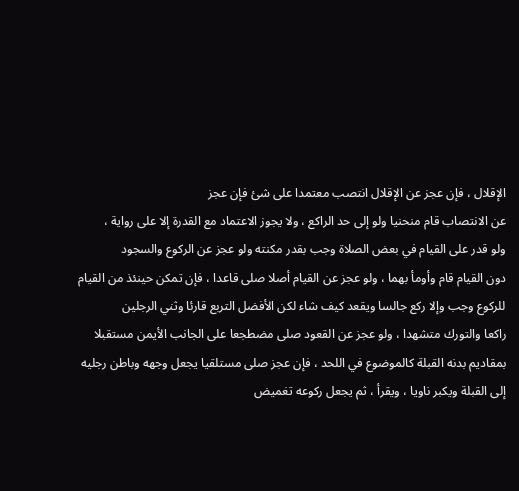الإقلال ، فإن عجز عن الإقلال انتصب معتمدا على شئ فإن عجز
عن الانتصاب قام منحنيا ولو إلى حد الراكع ، ولا يجوز الاعتماد مع القدرة إلا على رواية ،
ولو قدر على القيام في بعض الصلاة وجب بقدر مكنته ولو عجز عن الركوع والسجود
دون القيام قام وأومأ بهما ، ولو عجز عن القيام أصلا صلى قاعدا ، فإن تمكن حينئذ من القيام
للركوع وجب وإلا ركع جالسا ويقعد كيف شاء لكن الأفضل التربع قارئا وثني الرجلين
راكعا والتورك متشهدا ، ولو عجز عن القعود صلى مضطجعا على الجانب الأيمن مستقبلا
بمقاديم بدنه القبلة كالموضوع في اللحد ، فإن عجز صلى مستلقيا يجعل وجهه وباطن رجليه
إلى القبلة ويكبر ناويا ، ويقرأ ، ثم يجعل ركوعه تغميض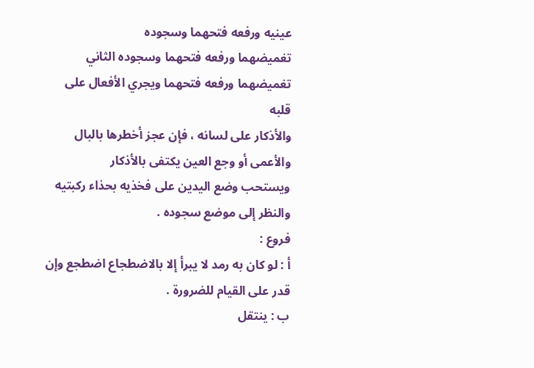عينيه ورفعه فتحهما وسجوده
تغميضهما ورفعه فتحهما وسجوده الثاني تغميضهما ورفعه فتحهما ويجري الأفعال على قلبه
والأذكار على لسانه ، فإن عجز أخطرها بالبال والأعمى أو وجع العين يكتفى بالأذكار
ويستحب وضع اليدين على فخذيه بحذاء ركبتيه والنظر إلى موضع سجوده .
فروع :
أ : لو كان به رمد لا يبرأ إلا بالاضطجاع اضطجع وإن قدر على القيام للضرورة .
ب : ينتقل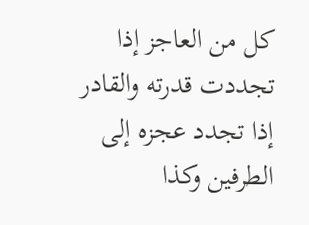كل من العاجز إذا تجددت قدرته والقادر إذا تجدد عجزه إلى الطرفين وكذا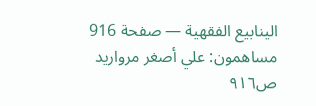الينابيع الفقهية — صفحة 916
مساهمون: علي أصغر مرواريد
ص٩١٦